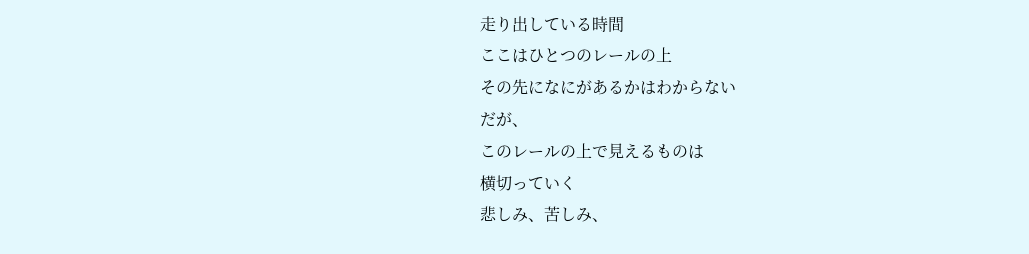走り出している時間
ここはひとつのレールの上
その先になにがあるかはわからない
だが、
このレールの上で見えるものは
横切っていく
悲しみ、苦しみ、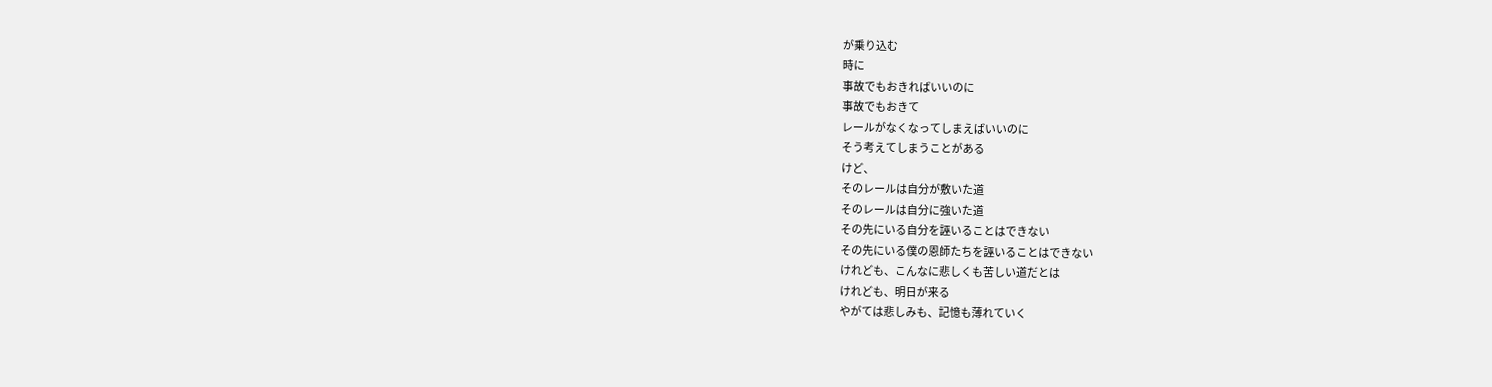が乗り込む
時に
事故でもおきればいいのに
事故でもおきて
レールがなくなってしまえばいいのに
そう考えてしまうことがある
けど、
そのレールは自分が敷いた道
そのレールは自分に強いた道
その先にいる自分を誣いることはできない
その先にいる僕の恩師たちを誣いることはできない
けれども、こんなに悲しくも苦しい道だとは
けれども、明日が来る
やがては悲しみも、記憶も薄れていく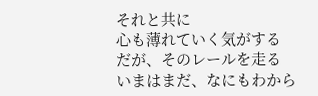それと共に
心も薄れていく気がする
だが、そのレールを走る
いまはまだ、なにもわから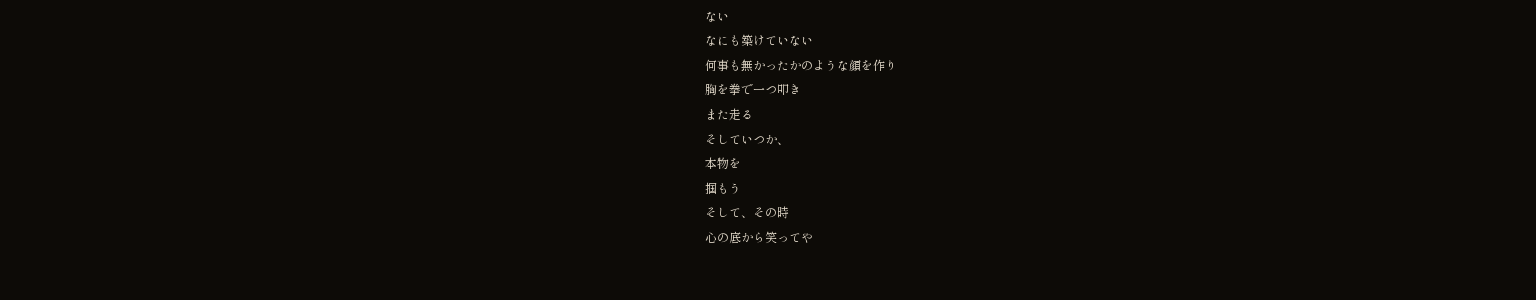ない
なにも築けていない
何事も無かったかのような顔を作り
胸を拳で一つ叩き
また走る
そしていつか、
本物を
掴もう
そして、その時
心の底から笑ってや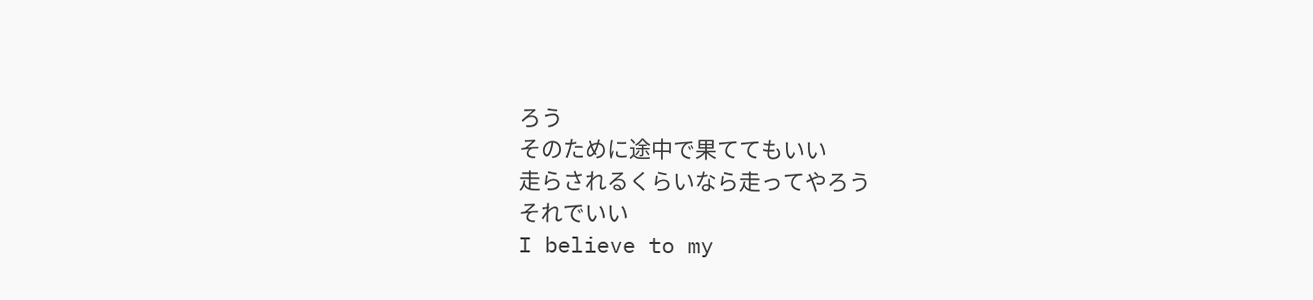ろう
そのために途中で果ててもいい
走らされるくらいなら走ってやろう
それでいい
I believe to my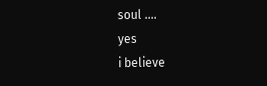soul ....
yes
i believe